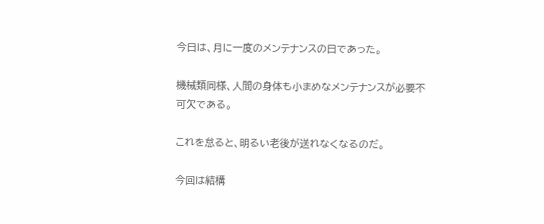今日は、月に一度のメンテナンスの日であった。

機械類同様、人間の身体も小まめなメンテナンスが必要不可欠である。

これを怠ると、明るい老後が送れなくなるのだ。

今回は結構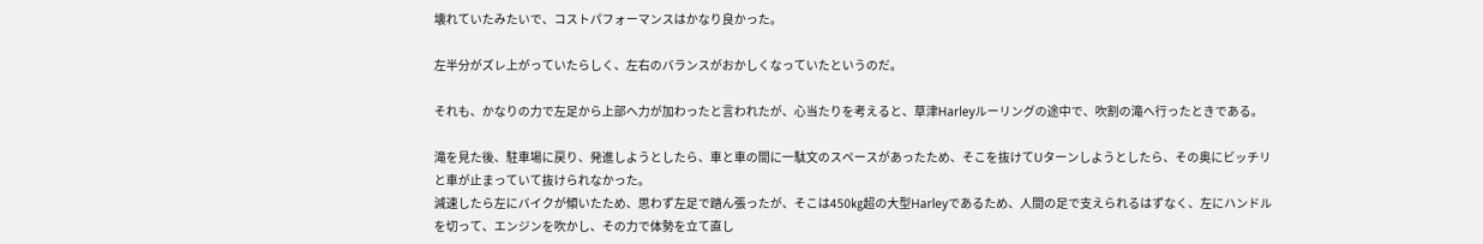壊れていたみたいで、コストパフォーマンスはかなり良かった。

左半分がズレ上がっていたらしく、左右のバランスがおかしくなっていたというのだ。

それも、かなりの力で左足から上部へ力が加わったと言われたが、心当たりを考えると、草津Harleyルーリングの途中で、吹割の滝へ行ったときである。

滝を見た後、駐車場に戻り、発進しようとしたら、車と車の間に一駄文のスペースがあったため、そこを抜けてUターンしようとしたら、その奥にビッチリと車が止まっていて抜けられなかった。
減速したら左にバイクが傾いたため、思わず左足で踏ん張ったが、そこは450㎏超の大型Harleyであるため、人間の足で支えられるはずなく、左にハンドルを切って、エンジンを吹かし、その力で体勢を立て直し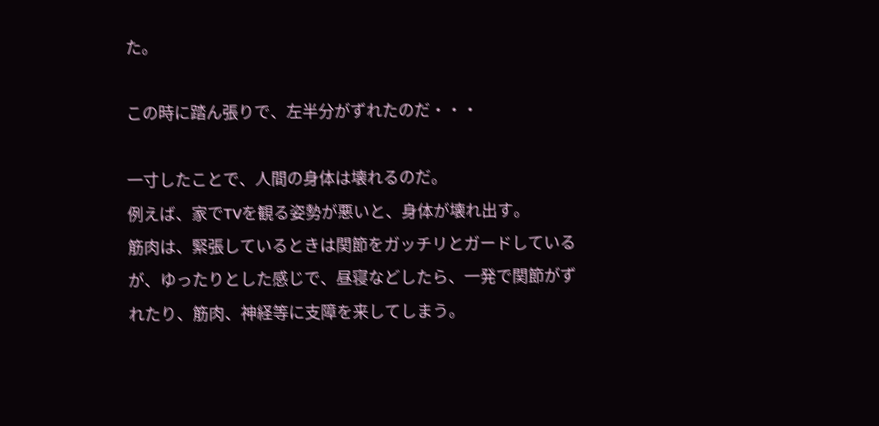た。

この時に踏ん張りで、左半分がずれたのだ・・・

一寸したことで、人間の身体は壊れるのだ。
例えば、家でTVを観る姿勢が悪いと、身体が壊れ出す。
筋肉は、緊張しているときは関節をガッチリとガードしているが、ゆったりとした感じで、昼寝などしたら、一発で関節がずれたり、筋肉、神経等に支障を来してしまう。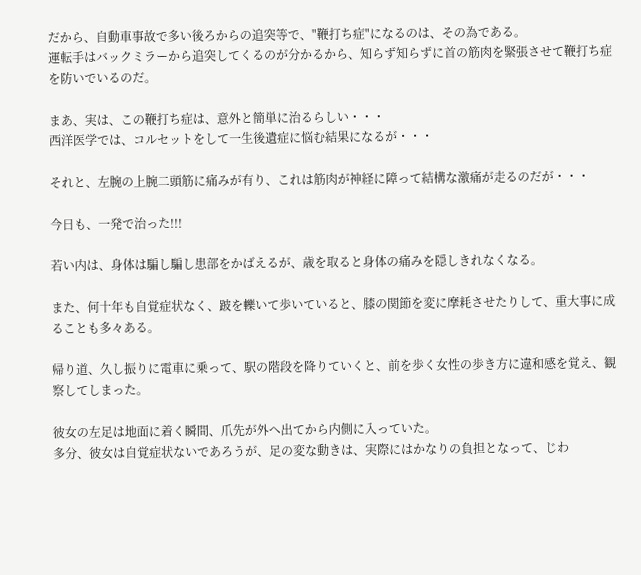だから、自動車事故で多い後ろからの追突等で、"鞭打ち症"になるのは、その為である。
運転手はバックミラーから追突してくるのが分かるから、知らず知らずに首の筋肉を緊張させて鞭打ち症を防いでいるのだ。

まあ、実は、この鞭打ち症は、意外と簡単に治るらしい・・・
西洋医学では、コルセットをして一生後遺症に悩む結果になるが・・・

それと、左腕の上腕二頭筋に痛みが有り、これは筋肉が神経に障って結構な激痛が走るのだが・・・

今日も、一発で治った!!!

若い内は、身体は騙し騙し患部をかばえるが、歳を取ると身体の痛みを隠しきれなくなる。

また、何十年も自覚症状なく、跛を轢いて歩いていると、膝の関節を変に摩耗させたりして、重大事に成ることも多々ある。

帰り道、久し振りに電車に乗って、駅の階段を降りていくと、前を歩く女性の歩き方に違和感を覚え、観察してしまった。

彼女の左足は地面に着く瞬間、爪先が外へ出てから内側に入っていた。
多分、彼女は自覚症状ないであろうが、足の変な動きは、実際にはかなりの負担となって、じわ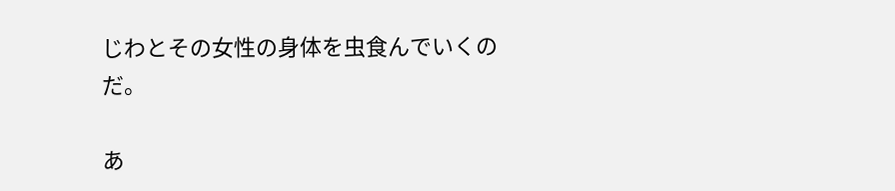じわとその女性の身体を虫食んでいくのだ。

あ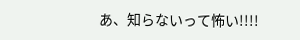あ、知らないって怖い!!!!